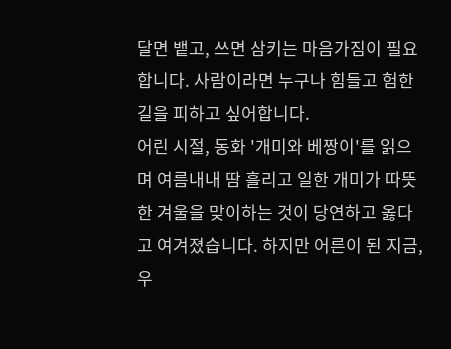달면 뱉고, 쓰면 삼키는 마음가짐이 필요합니다. 사람이라면 누구나 힘들고 험한 길을 피하고 싶어합니다.
어린 시절, 동화 '개미와 베짱이'를 읽으며 여름내내 땀 흘리고 일한 개미가 따뜻한 겨울을 맞이하는 것이 당연하고 옳다고 여겨졌습니다. 하지만 어른이 된 지금, 우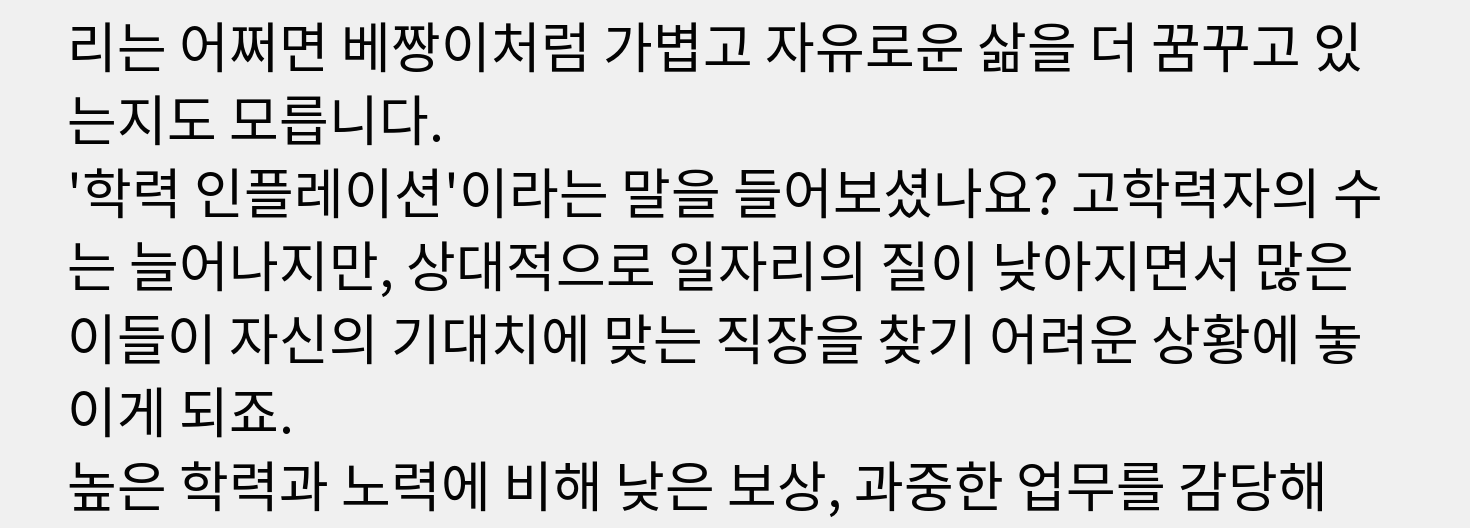리는 어쩌면 베짱이처럼 가볍고 자유로운 삶을 더 꿈꾸고 있는지도 모릅니다.
'학력 인플레이션'이라는 말을 들어보셨나요? 고학력자의 수는 늘어나지만, 상대적으로 일자리의 질이 낮아지면서 많은 이들이 자신의 기대치에 맞는 직장을 찾기 어려운 상황에 놓이게 되죠.
높은 학력과 노력에 비해 낮은 보상, 과중한 업무를 감당해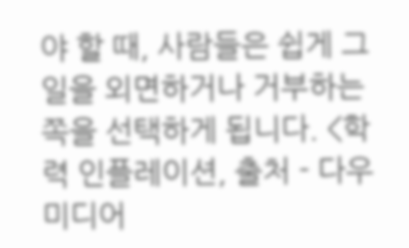야 할 때, 사람들은 쉽게 그 일을 외면하거나 거부하는 쪽을 선택하게 됩니다. <학력 인플레이션, 출처 - 다우미디어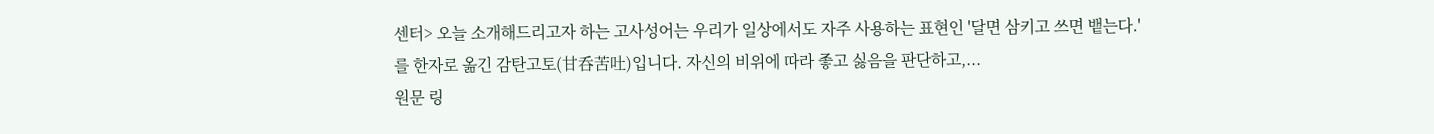센터> 오늘 소개해드리고자 하는 고사성어는 우리가 일상에서도 자주 사용하는 표현인 '달면 삼키고 쓰면 뱉는다.'
를 한자로 옮긴 감탄고토(甘呑苦吐)입니다. 자신의 비위에 따라 좋고 싫음을 판단하고,...
원문 링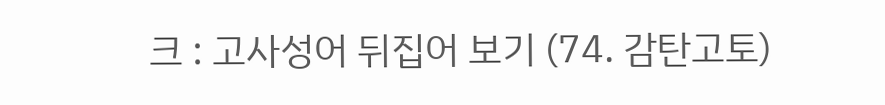크 : 고사성어 뒤집어 보기 (74. 감탄고토)